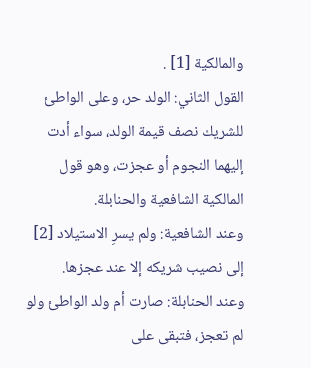والمالكية [1] .
القول الثاني: الولد حر، وعلى الواطئ للشريك نصف قيمة الولد، سواء أدت إليهما النجوم أو عجزت، وهو قول المالكية الشافعية والحنابلة.
وعند الشافعية: ولم يسرِ الاستيلاد [2] إلى نصيب شريكه إلا عند عجزها.
وعند الحنابلة: صارت أم ولد الواطئ ولو لم تعجز، فتبقى على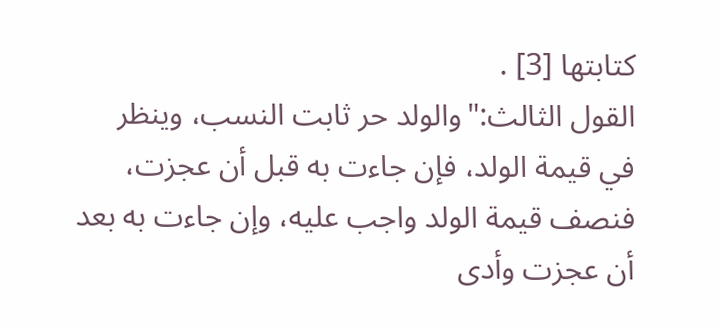كتابتها [3] .
القول الثالث:"والولد حر ثابت النسب، وينظر في قيمة الولد، فإن جاءت به قبل أن عجزت، فنصف قيمة الولد واجب عليه، وإن جاءت به بعد أن عجزت وأدى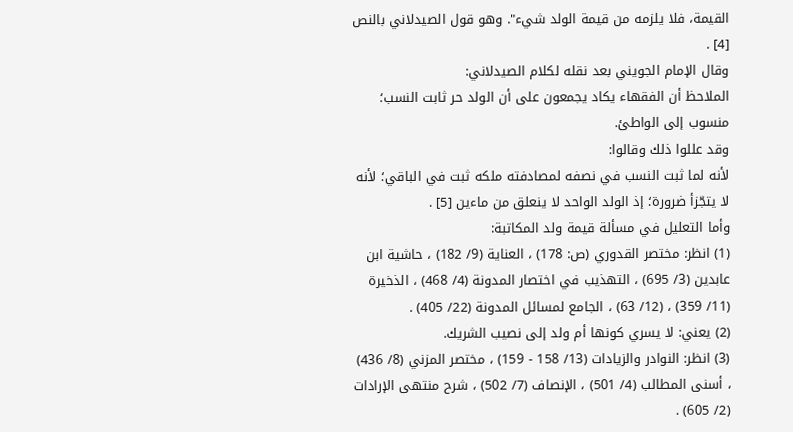القيمة، فلا يلزمه من قيمة الولد شيء". وهو قول الصيدلاني بالنص [4] .
وقال الإمام الجويني بعد نقله لكلام الصيدلاني:
الملاحظ أن الفقهاء يكاد يجمعون على أن الولد حر ثابت النسب؛ منسوب إلى الواطئ.
وقد عللوا ذلك وقالوا:
لأنه لما ثبت النسب في نصفه لمصادفته ملكه ثبت في الباقي؛ لأنه لا يتجّزأ ضرورة؛ إذ الولد الواحد لا ينعلق من ماءين [5] .
وأما التعليل في مسألة قيمة ولد المكاتبة:
(1) انظر: مختصر القدوري (ص: 178) ، العناية (9/ 182) ، حاشية ابن عابدين (3/ 695) ، التهذيب في اختصار المدونة (4/ 468) ، الذخيرة (11/ 359) ، (12/ 63) ، الجامع لمسائل المدونة (22/ 405) .
(2) يعني: لا يسري كونها أم ولد إلى نصيب الشريك.
(3) انظر: النوادر والزيادات (13/ 158 - 159) ، مختصر المزني (8/ 436) ، أسنى المطالب (4/ 501) ، الإنصاف (7/ 502) ، شرح منتهى الإرادات (2/ 605) .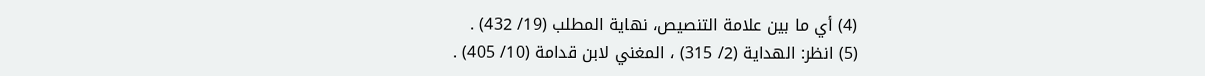(4) أي ما بين علامة التنصيص، نهاية المطلب (19/ 432) .
(5) انظر: الهداية (2/ 315) ، المغني لابن قدامة (10/ 405) .